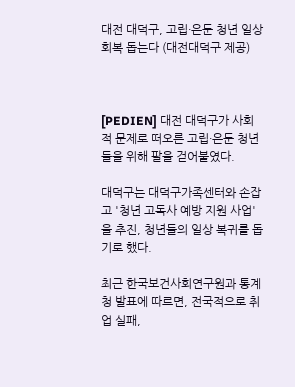대전 대덕구, 고립·은둔 청년 일상 회복 돕는다 (대전대덕구 제공)



[PEDIEN] 대전 대덕구가 사회적 문제로 떠오른 고립·은둔 청년들을 위해 팔을 걷어붙였다.

대덕구는 대덕구가족센터와 손잡고 '청년 고독사 예방 지원 사업'을 추진, 청년들의 일상 복귀를 돕기로 했다.

최근 한국보건사회연구원과 통계청 발표에 따르면, 전국적으로 취업 실패,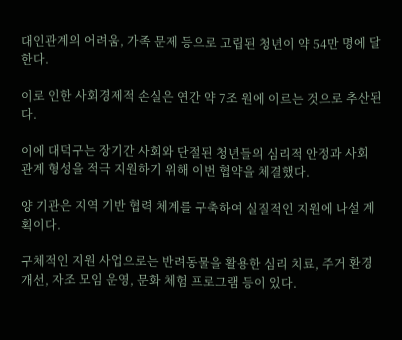대인관계의 어려움, 가족 문제 등으로 고립된 청년이 약 54만 명에 달한다.

이로 인한 사회경제적 손실은 연간 약 7조 원에 이르는 것으로 추산된다.

이에 대덕구는 장기간 사회와 단절된 청년들의 심리적 안정과 사회 관계 형성을 적극 지원하기 위해 이번 협약을 체결했다.

양 기관은 지역 기반 협력 체계를 구축하여 실질적인 지원에 나설 계획이다.

구체적인 지원 사업으로는 반려동물을 활용한 심리 치료, 주거 환경 개선, 자조 모임 운영, 문화 체험 프로그램 등이 있다.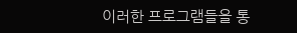이러한 프로그램들을 통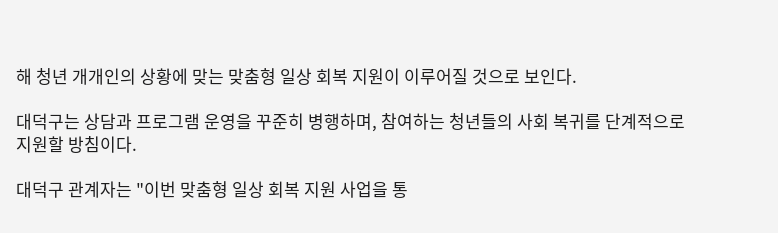해 청년 개개인의 상황에 맞는 맞춤형 일상 회복 지원이 이루어질 것으로 보인다.

대덕구는 상담과 프로그램 운영을 꾸준히 병행하며, 참여하는 청년들의 사회 복귀를 단계적으로 지원할 방침이다.

대덕구 관계자는 "이번 맞춤형 일상 회복 지원 사업을 통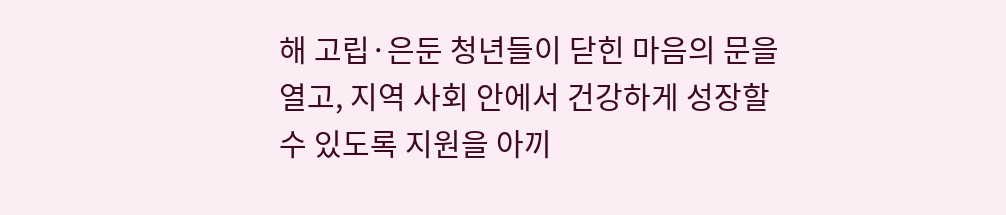해 고립·은둔 청년들이 닫힌 마음의 문을 열고, 지역 사회 안에서 건강하게 성장할 수 있도록 지원을 아끼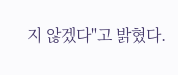지 않겠다"고 밝혔다.